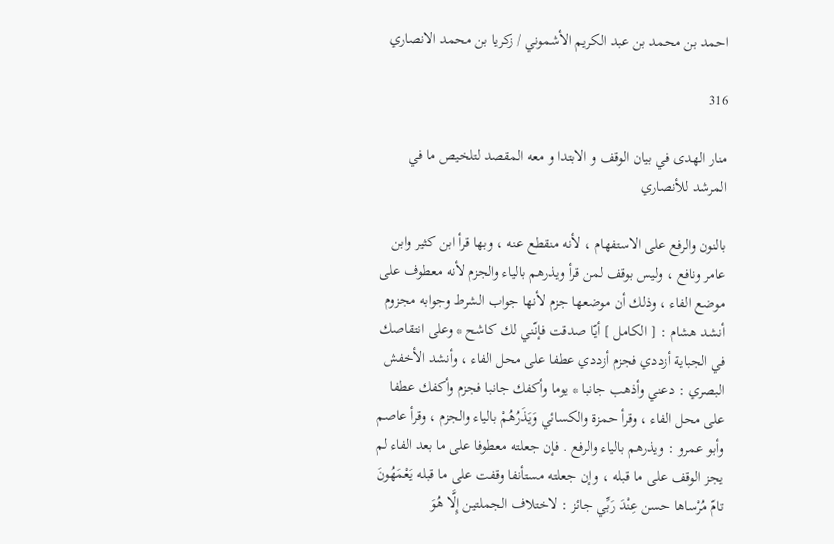احمد بن محمد بن عبد الكريم الأشموني / زكريا بن محمد الانصاري

316

منار الهدى في بيان الوقف و الابتدا و معه المقصد لتلخيص ما في المرشد للأنصاري

بالنون والرفع على الاستفهام ، لأنه منقطع عنه ، وبها قرأ ابن كثير وابن عامر ونافع ، وليس بوقف لمن قرأ ويذرهم بالياء والجزم لأنه معطوف على موضع الفاء ، وذلك أن موضعها جزم لأنها جواب الشرط وجوابه مجزوم أنشد هشام : [ الكامل ] أيّا صدقت فإنّني لك كاشح * وعلى انتقاصك في الجباية أزددي فجزم أزددي عطفا على محل الفاء ، وأنشد الأخفش البصري : دعني وأذهب جانبا * يوما وأكفك جانبا فجزم وأكفك عطفا على محل الفاء ، وقرأ حمزة والكسائي وَيَذَرُهُمْ بالياء والجزم ، وقرأ عاصم وأبو عمرو : ويذرهم بالياء والرفع . فإن جعلته معطوفا على ما بعد الفاء لم يجز الوقف على ما قبله ، وإن جعلته مستأنفا وقفت على ما قبله يَعْمَهُونَ تامّ مُرْساها حسن عِنْدَ رَبِّي جائز : لاختلاف الجملتين إِلَّا هُوَ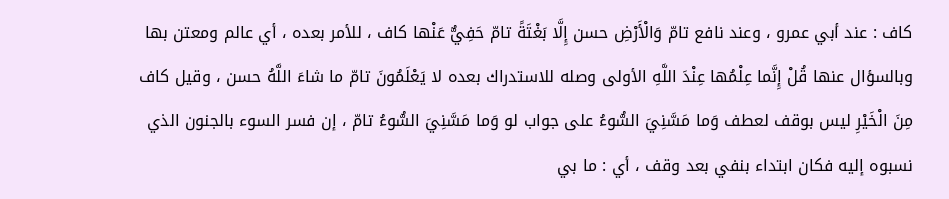كاف : عند أبي عمرو ، وعند نافع تامّ وَالْأَرْضِ حسن إِلَّا بَغْتَةً تامّ حَفِيٌّ عَنْها كاف ، للأمر بعده ، أي عالم ومعتن بها وبالسؤال عنها قُلْ إِنَّما عِلْمُها عِنْدَ اللَّهِ الأولى وصله للاستدراك بعده لا يَعْلَمُونَ تامّ ما شاءَ اللَّهُ حسن ، وقيل كاف مِنَ الْخَيْرِ ليس بوقف لعطف وَما مَسَّنِيَ السُّوءُ على جواب لو وَما مَسَّنِيَ السُّوءُ تامّ ، إن فسر السوء بالجنون الذي نسبوه إليه فكان ابتداء بنفي بعد وقف ، أي : ما بي